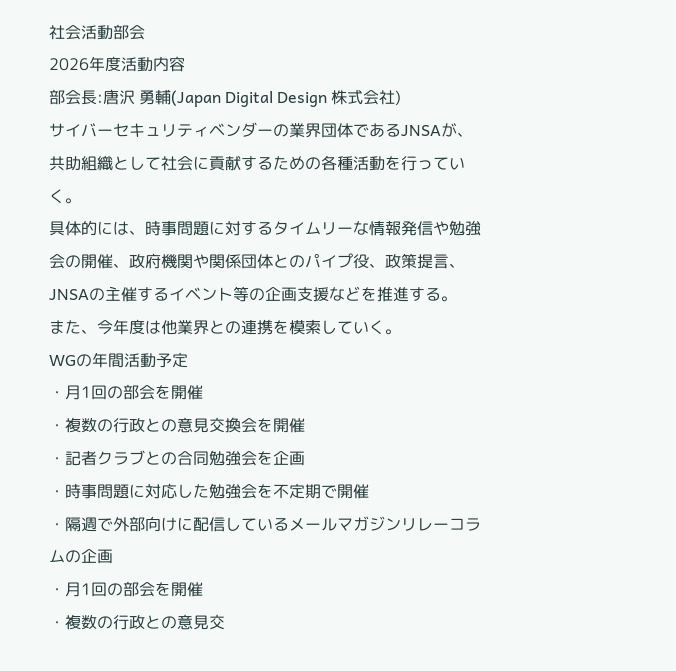社会活動部会
2026年度活動内容
部会長:唐沢 勇輔(Japan Digital Design 株式会社)
サイバーセキュリティベンダーの業界団体であるJNSAが、共助組織として社会に貢献するための各種活動を行っていく。
具体的には、時事問題に対するタイムリーな情報発信や勉強会の開催、政府機関や関係団体とのパイプ役、政策提言、JNSAの主催するイベント等の企画支援などを推進する。
また、今年度は他業界との連携を模索していく。
WGの年間活動予定
・月1回の部会を開催
・複数の行政との意見交換会を開催
・記者クラブとの合同勉強会を企画
・時事問題に対応した勉強会を不定期で開催
・隔週で外部向けに配信しているメールマガジンリレーコラムの企画
・月1回の部会を開催
・複数の行政との意見交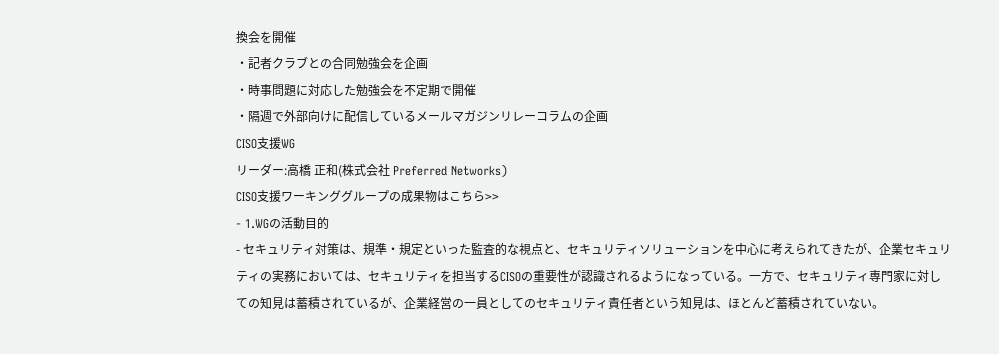換会を開催
・記者クラブとの合同勉強会を企画
・時事問題に対応した勉強会を不定期で開催
・隔週で外部向けに配信しているメールマガジンリレーコラムの企画
CISO支援WG
リーダー:高橋 正和(株式会社 Preferred Networks)
CISO支援ワーキンググループの成果物はこちら>>
- 1.WGの活動目的
- セキュリティ対策は、規準・規定といった監査的な視点と、セキュリティソリューションを中心に考えられてきたが、企業セキュリティの実務においては、セキュリティを担当するCISOの重要性が認識されるようになっている。一方で、セキュリティ専門家に対しての知見は蓄積されているが、企業経営の一員としてのセキュリティ責任者という知見は、ほとんど蓄積されていない。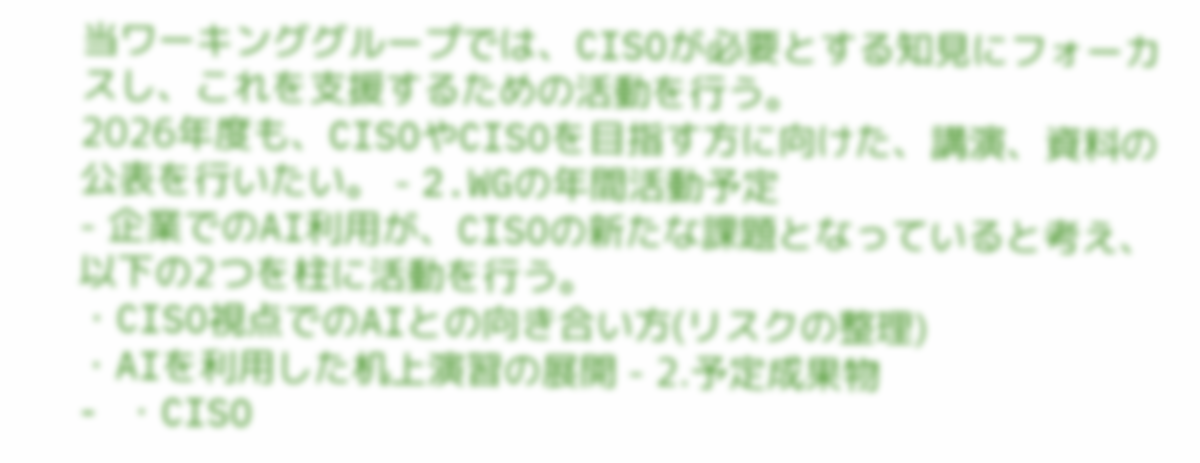当ワーキンググループでは、CISOが必要とする知見にフォーカスし、これを支援するための活動を行う。
2026年度も、CISOやCISOを目指す方に向けた、講演、資料の公表を行いたい。 - 2.WGの年間活動予定
- 企業でのAI利用が、CISOの新たな課題となっていると考え、以下の2つを柱に活動を行う。
・CISO視点でのAIとの向き合い方(リスクの整理)
・AIを利用した机上演習の展開 - 2.予定成果物
- ・CISO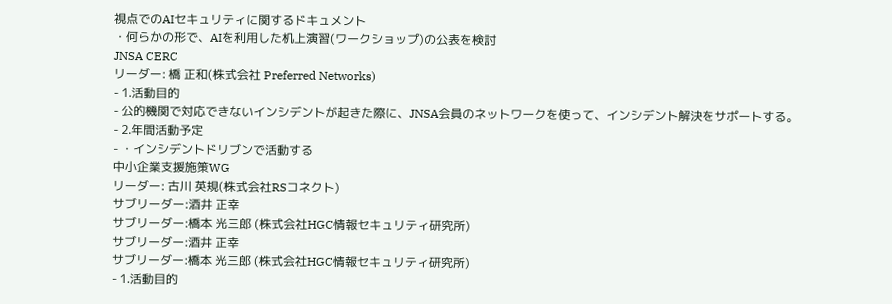視点でのAIセキュリティに関するドキュメント
・何らかの形で、AIを利用した机上演習(ワークショップ)の公表を検討
JNSA CERC
リーダー: 橋 正和(株式会社 Preferred Networks)
- 1.活動目的
- 公的機関で対応できないインシデントが起きた際に、JNSA会員のネットワークを使って、インシデント解決をサポートする。
- 2.年間活動予定
- ・インシデントドリブンで活動する
中小企業支援施策WG
リーダー: 古川 英規(株式会社RSコネクト)
サブリーダー:酒井 正幸
サブリーダー:橋本 光三郎 (株式会社HGC情報セキュリティ研究所)
サブリーダー:酒井 正幸
サブリーダー:橋本 光三郎 (株式会社HGC情報セキュリティ研究所)
- 1.活動目的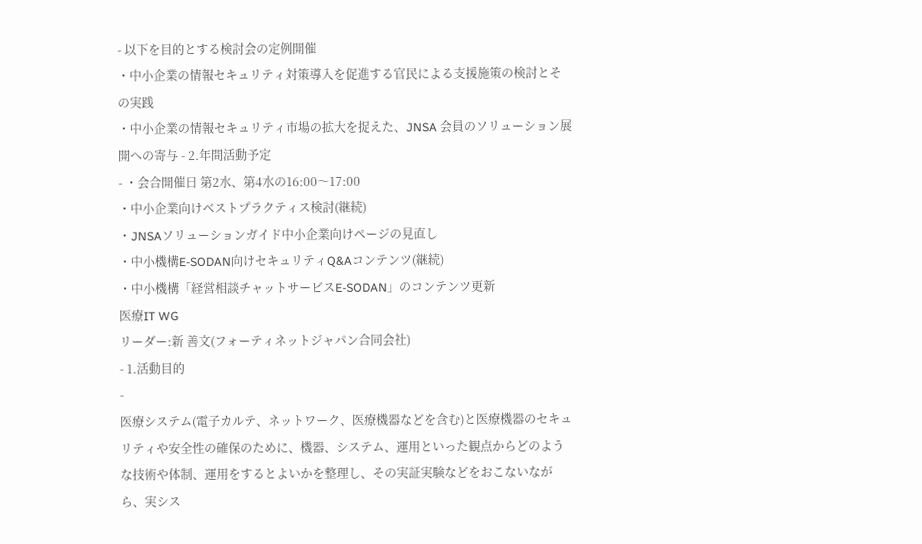- 以下を目的とする検討会の定例開催
・中小企業の情報セキュリティ対策導入を促進する官民による支援施策の検討とその実践
・中小企業の情報セキュリティ市場の拡大を捉えた、JNSA 会員のソリューション展開への寄与 - 2.年間活動予定
- ・会合開催日 第2水、第4水の16:00〜17:00
・中小企業向けベストプラクティス検討(継続)
・JNSAソリューションガイド中小企業向けページの見直し
・中小機構E-SODAN向けセキュリティQ&Aコンテンツ(継続)
・中小機構「経営相談チャットサービスE-SODAN」のコンテンツ更新
医療IT WG
リーダー:新 善文(フォーティネットジャパン合同会社)
- 1.活動目的
-
医療システム(電子カルテ、ネットワーク、医療機器などを含む)と医療機器のセキュリティや安全性の確保のために、機器、システム、運用といった観点からどのような技術や体制、運用をするとよいかを整理し、その実証実験などをおこないながら、実シス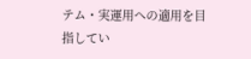テム・実運用への適用を目指してい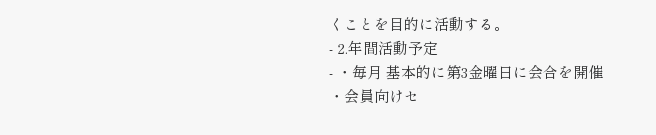くことを目的に活動する。
- 2.年間活動予定
- ・毎月 基本的に第3金曜日に会合を開催
・会員向けセ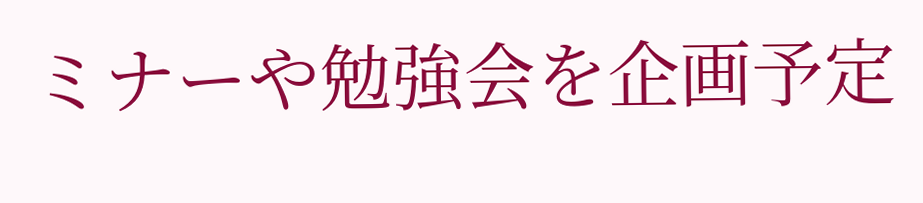ミナーや勉強会を企画予定